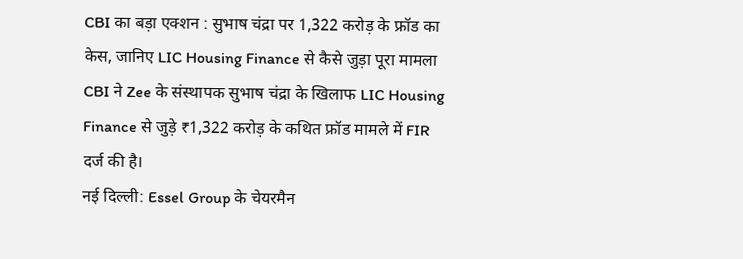CBI का बड़ा एक्शन : सुभाष चंद्रा पर 1,322 करोड़ के फ्रॉड का केस, जानिए LIC Housing Finance से कैसे जुड़ा पूरा मामला
CBI ने Zee के संस्थापक सुभाष चंद्रा के खिलाफ LIC Housing Finance से जुड़े ₹1,322 करोड़ के कथित फ्रॉड मामले में FIR दर्ज की है।
नई दिल्ली: Essel Group के चेयरमैन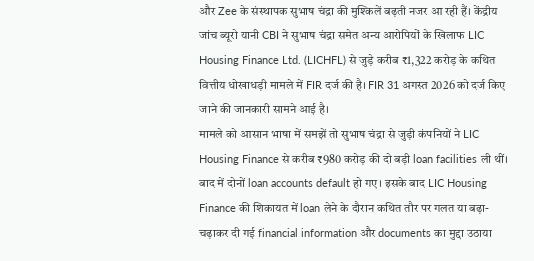और Zee के संस्थापक सुभाष चंद्रा की मुश्किलें बढ़ती नजर आ रही हैं। केंद्रीय जांच ब्यूरो यानी CBI ने सुभाष चंद्रा समेत अन्य आरोपियों के खिलाफ LIC Housing Finance Ltd. (LICHFL) से जुड़े करीब ₹1,322 करोड़ के कथित वित्तीय धोखाधड़ी मामले में FIR दर्ज की है। FIR 31 अगस्त 2026 को दर्ज किए जाने की जानकारी सामने आई है।
मामले को आसान भाषा में समझें तो सुभाष चंद्रा से जुड़ी कंपनियों ने LIC Housing Finance से करीब ₹980 करोड़ की दो बड़ी loan facilities ली थीं। बाद में दोनों loan accounts default हो गए। इसके बाद LIC Housing Finance की शिकायत में loan लेने के दौरान कथित तौर पर गलत या बढ़ा-चढ़ाकर दी गई financial information और documents का मुद्दा उठाया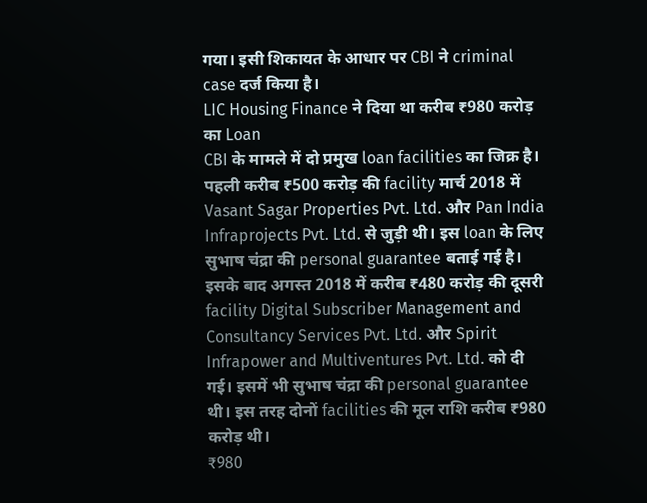गया। इसी शिकायत के आधार पर CBI ने criminal case दर्ज किया है।
LIC Housing Finance ने दिया था करीब ₹980 करोड़ का Loan
CBI के मामले में दो प्रमुख loan facilities का जिक्र है। पहली करीब ₹500 करोड़ की facility मार्च 2018 में Vasant Sagar Properties Pvt. Ltd. और Pan India Infraprojects Pvt. Ltd. से जुड़ी थी। इस loan के लिए सुभाष चंद्रा की personal guarantee बताई गई है।
इसके बाद अगस्त 2018 में करीब ₹480 करोड़ की दूसरी facility Digital Subscriber Management and Consultancy Services Pvt. Ltd. और Spirit Infrapower and Multiventures Pvt. Ltd. को दी गई। इसमें भी सुभाष चंद्रा की personal guarantee थी। इस तरह दोनों facilities की मूल राशि करीब ₹980 करोड़ थी।
₹980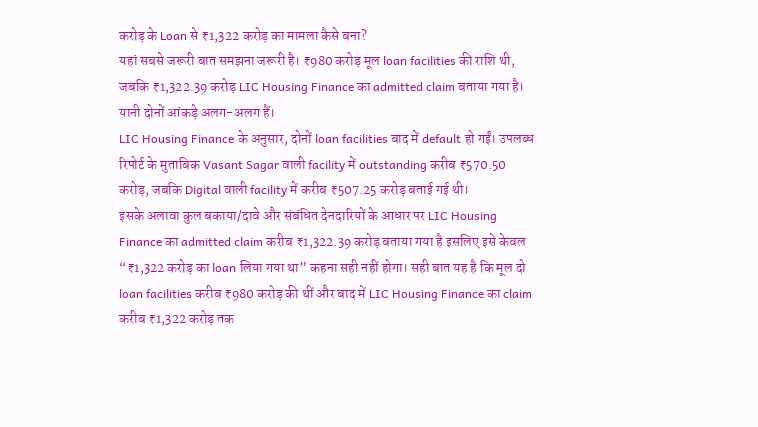करोड़ के Loan से ₹1,322 करोड़ का मामला कैसे बना?
यहां सबसे जरूरी बात समझना जरूरी है। ₹980 करोड़ मूल loan facilities की राशि थी, जबकि ₹1,322.39 करोड़ LIC Housing Finance का admitted claim बताया गया है। यानी दोनों आंकड़े अलग-अलग हैं।
LIC Housing Finance के अनुसार, दोनों loan facilities बाद में default हो गईं। उपलब्ध रिपोर्ट के मुताबिक Vasant Sagar वाली facility में outstanding करीब ₹570.50 करोड़, जबकि Digital वाली facility में करीब ₹507.25 करोड़ बताई गई थी।
इसके अलावा कुल बकाया/दावे और संबंधित देनदारियों के आधार पर LIC Housing Finance का admitted claim करीब ₹1,322.39 करोड़ बताया गया है इसलिए इसे केवल “₹1,322 करोड़ का loan लिया गया था” कहना सही नहीं होगा। सही बात यह है कि मूल दो loan facilities करीब ₹980 करोड़ की थीं और बाद में LIC Housing Finance का claim करीब ₹1,322 करोड़ तक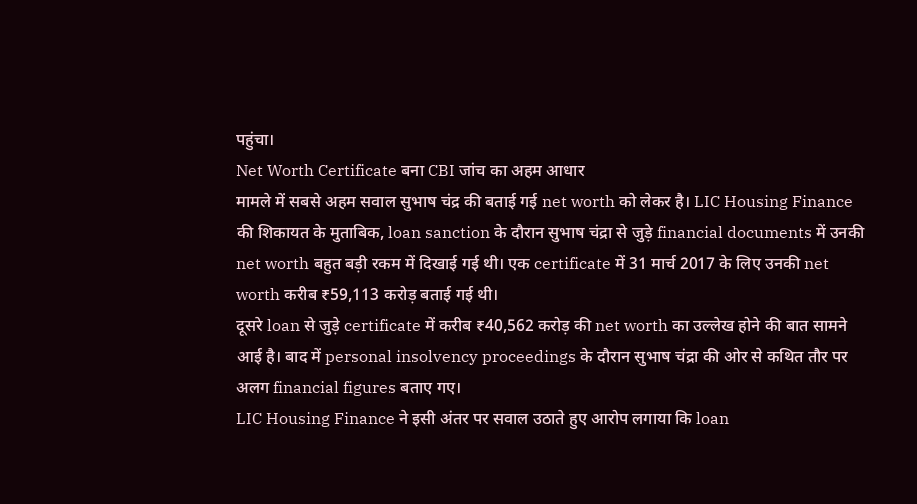पहुंचा।
Net Worth Certificate बना CBI जांच का अहम आधार
मामले में सबसे अहम सवाल सुभाष चंद्र की बताई गई net worth को लेकर है। LIC Housing Finance की शिकायत के मुताबिक, loan sanction के दौरान सुभाष चंद्रा से जुड़े financial documents में उनकी net worth बहुत बड़ी रकम में दिखाई गई थी। एक certificate में 31 मार्च 2017 के लिए उनकी net worth करीब ₹59,113 करोड़ बताई गई थी।
दूसरे loan से जुड़े certificate में करीब ₹40,562 करोड़ की net worth का उल्लेख होने की बात सामने आई है। बाद में personal insolvency proceedings के दौरान सुभाष चंद्रा की ओर से कथित तौर पर अलग financial figures बताए गए।
LIC Housing Finance ने इसी अंतर पर सवाल उठाते हुए आरोप लगाया कि loan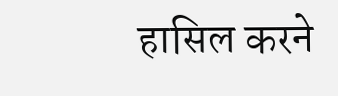हासिल करने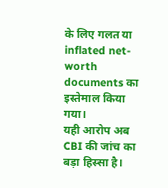के लिए गलत या inflated net-worth documents का इस्तेमाल किया गया।
यही आरोप अब CBI की जांच का बड़ा हिस्सा है।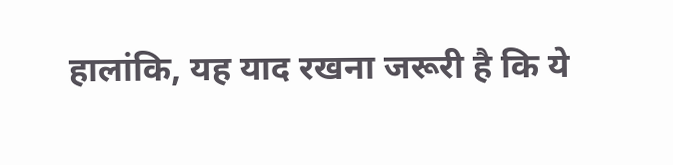हालांकि, यह याद रखना जरूरी है कि ये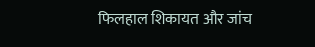फिलहाल शिकायत और जांच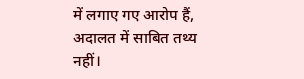में लगाए गए आरोप हैं, अदालत में साबित तथ्य नहीं।